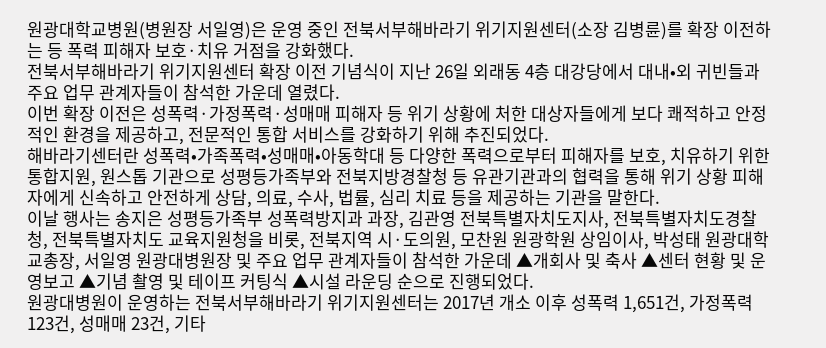원광대학교병원(병원장 서일영)은 운영 중인 전북서부해바라기 위기지원센터(소장 김병륜)를 확장 이전하는 등 폭력 피해자 보호·치유 거점을 강화했다.
전북서부해바라기 위기지원센터 확장 이전 기념식이 지난 26일 외래동 4층 대강당에서 대내•외 귀빈들과 주요 업무 관계자들이 참석한 가운데 열렸다.
이번 확장 이전은 성폭력·가정폭력·성매매 피해자 등 위기 상황에 처한 대상자들에게 보다 쾌적하고 안정적인 환경을 제공하고, 전문적인 통합 서비스를 강화하기 위해 추진되었다.
해바라기센터란 성폭력•가족폭력•성매매•아동학대 등 다양한 폭력으로부터 피해자를 보호, 치유하기 위한 통합지원, 원스톱 기관으로 성평등가족부와 전북지방경찰청 등 유관기관과의 협력을 통해 위기 상황 피해자에게 신속하고 안전하게 상담, 의료, 수사, 법률, 심리 치료 등을 제공하는 기관을 말한다.
이날 행사는 송지은 성평등가족부 성폭력방지과 과장, 김관영 전북특별자치도지사, 전북특별자치도경찰청, 전북특별자치도 교육지원청을 비롯, 전북지역 시·도의원, 모찬원 원광학원 상임이사, 박성태 원광대학교총장, 서일영 원광대병원장 및 주요 업무 관계자들이 참석한 가운데 ▲개회사 및 축사 ▲센터 현황 및 운영보고 ▲기념 촬영 및 테이프 커팅식 ▲시설 라운딩 순으로 진행되었다.
원광대병원이 운영하는 전북서부해바라기 위기지원센터는 2017년 개소 이후 성폭력 1,651건, 가정폭력 123건, 성매매 23건, 기타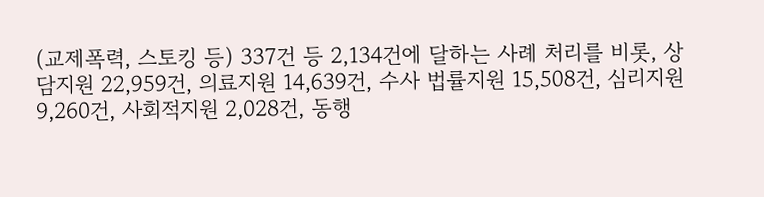(교제폭력, 스토킹 등) 337건 등 2,134건에 달하는 사례 처리를 비롯, 상담지원 22,959건, 의료지원 14,639건, 수사 법률지원 15,508건, 심리지원 9,260건, 사회적지원 2,028건, 동행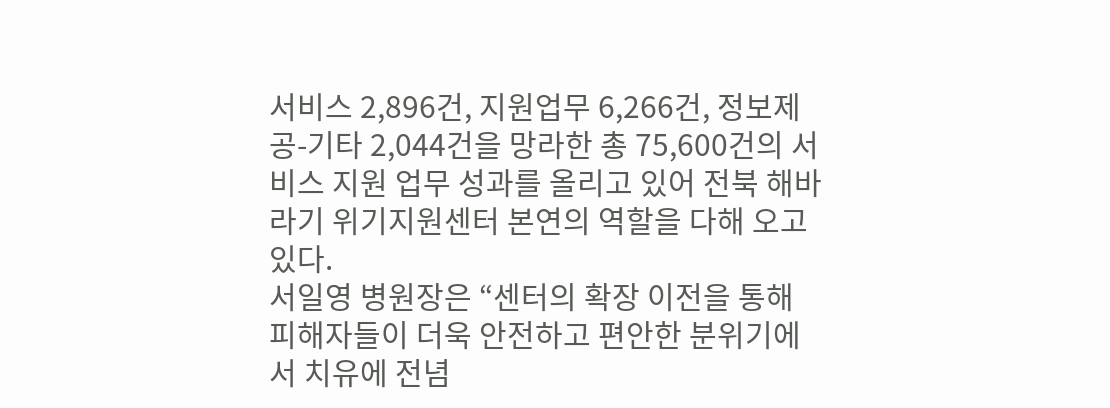서비스 2,896건, 지원업무 6,266건, 정보제공-기타 2,044건을 망라한 총 75,600건의 서비스 지원 업무 성과를 올리고 있어 전북 해바라기 위기지원센터 본연의 역할을 다해 오고 있다.
서일영 병원장은 “센터의 확장 이전을 통해 피해자들이 더욱 안전하고 편안한 분위기에서 치유에 전념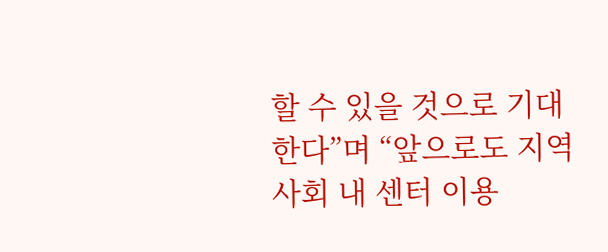할 수 있을 것으로 기대한다”며 “앞으로도 지역사회 내 센터 이용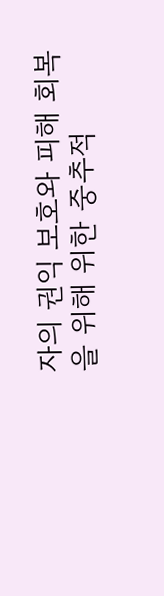자의 권익 보호와 피해 회복을 위해 위한 중추적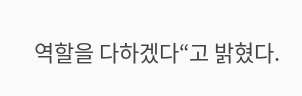역할을 다하겠다“고 밝혔다.